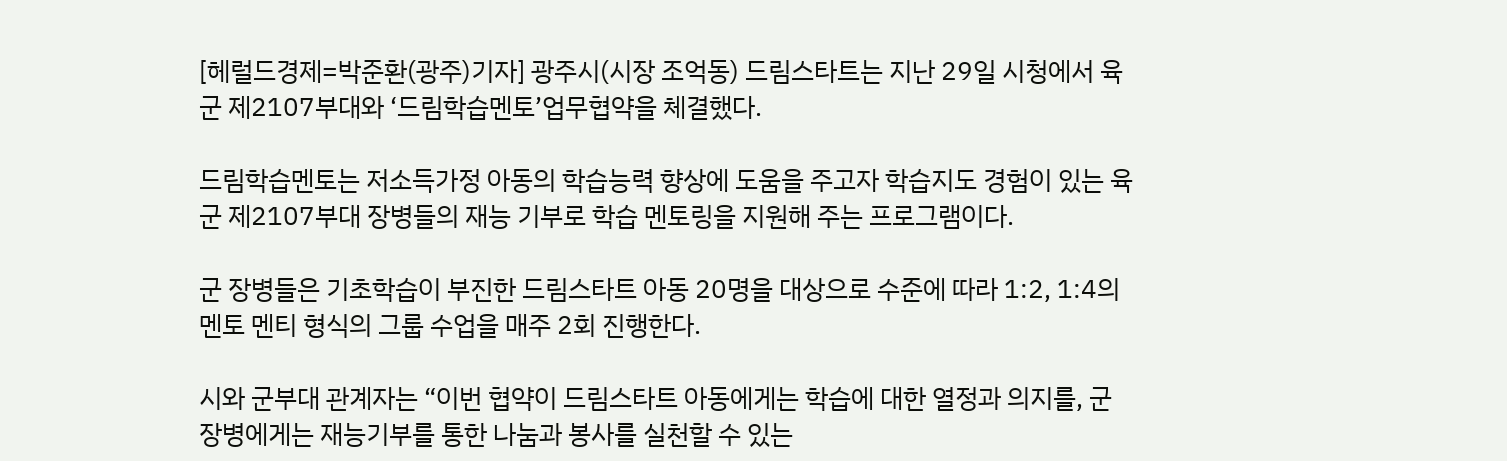[헤럴드경제=박준환(광주)기자] 광주시(시장 조억동) 드림스타트는 지난 29일 시청에서 육군 제2107부대와 ‘드림학습멘토’업무협약을 체결했다.

드림학습멘토는 저소득가정 아동의 학습능력 향상에 도움을 주고자 학습지도 경험이 있는 육군 제2107부대 장병들의 재능 기부로 학습 멘토링을 지원해 주는 프로그램이다.

군 장병들은 기초학습이 부진한 드림스타트 아동 20명을 대상으로 수준에 따라 1:2, 1:4의 멘토 멘티 형식의 그룹 수업을 매주 2회 진행한다.

시와 군부대 관계자는 “이번 협약이 드림스타트 아동에게는 학습에 대한 열정과 의지를, 군 장병에게는 재능기부를 통한 나눔과 봉사를 실천할 수 있는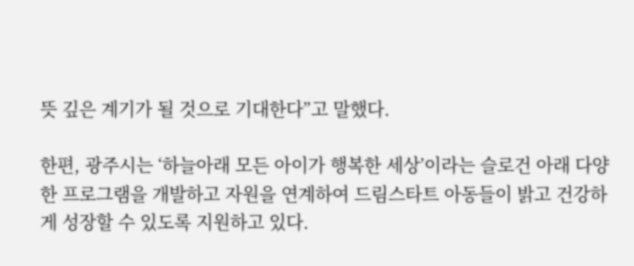뜻 깊은 계기가 될 것으로 기대한다”고 말했다.

한편, 광주시는 ‘하늘아래 모든 아이가 행복한 세상’이라는 슬로건 아래 다양한 프로그램을 개발하고 자원을 연계하여 드림스타트 아동들이 밝고 건강하게 성장할 수 있도록 지원하고 있다.